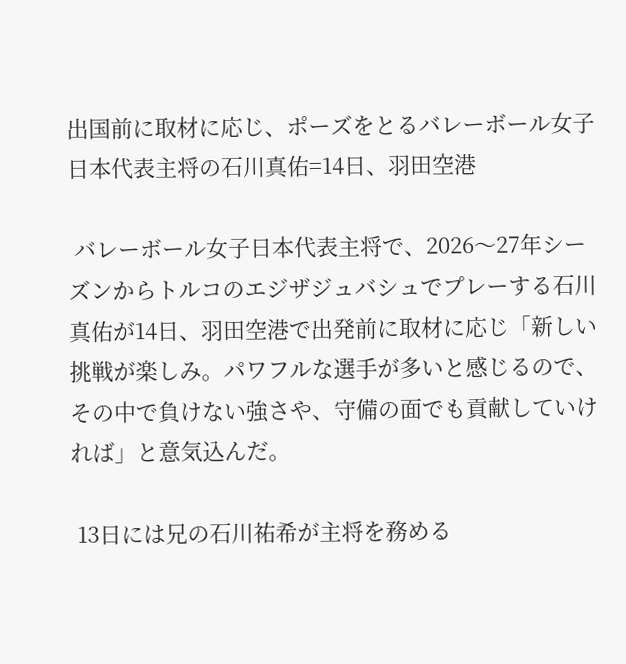出国前に取材に応じ、ポーズをとるバレーボール女子日本代表主将の石川真佑=14日、羽田空港

 バレーボール女子日本代表主将で、2026〜27年シーズンからトルコのエジザジュバシュでプレーする石川真佑が14日、羽田空港で出発前に取材に応じ「新しい挑戦が楽しみ。パワフルな選手が多いと感じるので、その中で負けない強さや、守備の面でも貢献していければ」と意気込んだ。

 13日には兄の石川祐希が主将を務める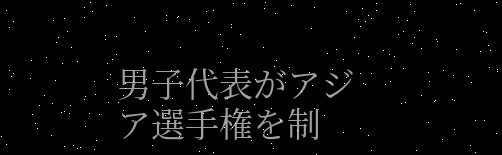男子代表がアジア選手権を制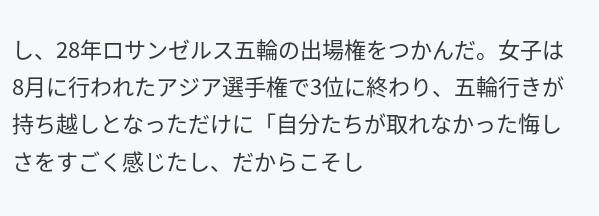し、28年ロサンゼルス五輪の出場権をつかんだ。女子は8月に行われたアジア選手権で3位に終わり、五輪行きが持ち越しとなっただけに「自分たちが取れなかった悔しさをすごく感じたし、だからこそし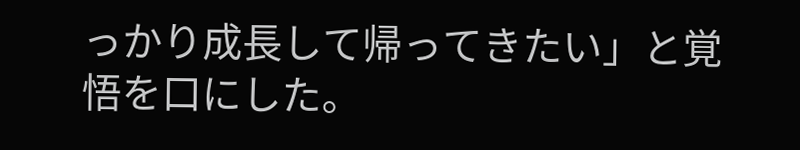っかり成長して帰ってきたい」と覚悟を口にした。